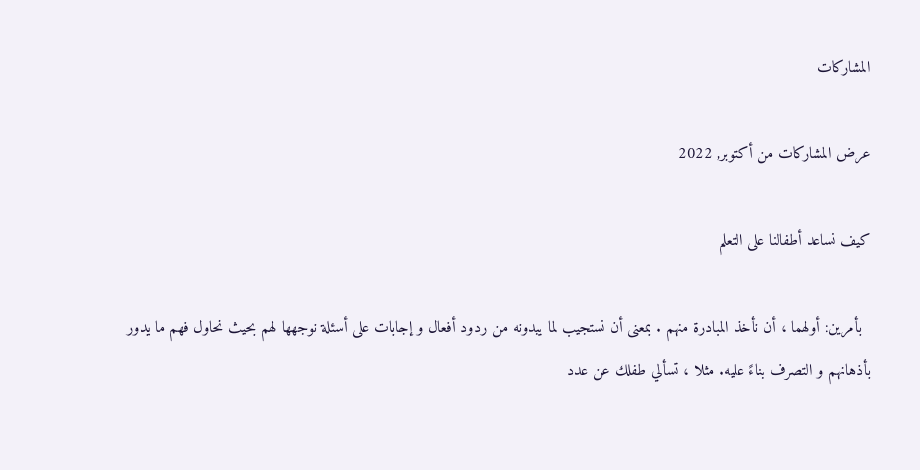المشاركات

عرض المشاركات من أكتوبر, 2022

كيف نساعد أطفالنا على التعلم

  بأمرين: أولهما ، أن نأخذ المبادرة منهم . بمعنى أن نستجيب لما يبدونه من ردود أفعال و إجابات على أسئلة نوجهها لهم بحيث نحاول فهم ما يدور بأذهانهم و التصرف بناءً عليه. مثلا ، تسألي طفلك عن عدد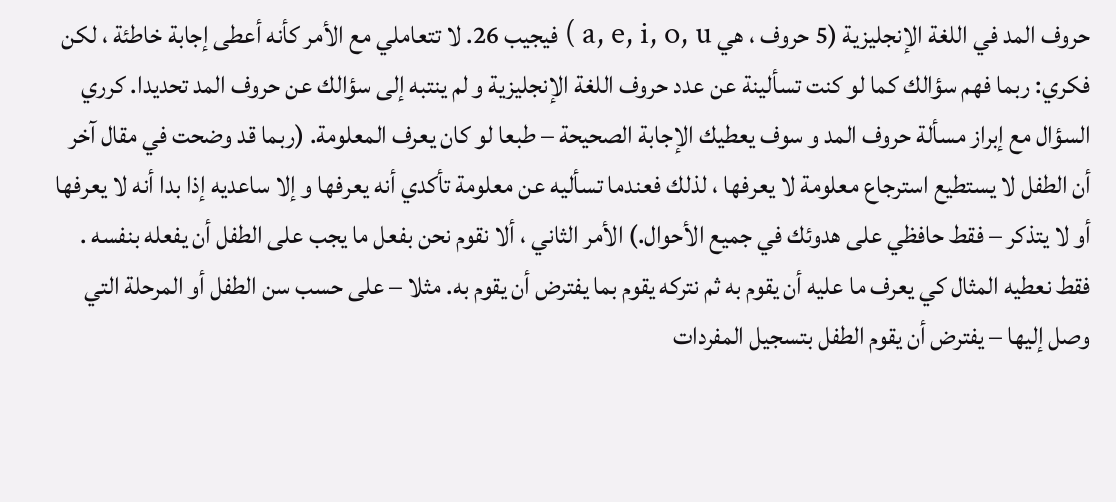حروف المد في اللغة الإنجليزية (5 حروف ، هي a, e, i, o, u ) فيجيب 26. لا تتعاملي مع الأمر كأنه أعطى إجابة خاطئة ، لكن فكري: ربما فهم سؤالك كما لو كنت تسألينة عن عدد حروف اللغة الإنجليزية و لم ينتبه إلى سؤالك عن حروف المد تحديدا. كرري السؤال مع إبراز مسألة حروف المد و سوف يعطيك الإجابة الصحيحة – طبعا لو كان يعرف المعلومة. (ربما قد وضحت في مقال آخر أن الطفل لا يستطيع استرجاع معلومة لا يعرفها ، لذلك فعندما تسأليه عن معلومة تأكدي أنه يعرفها و إلا ساعديه إذا بدا أنه لا يعرفها أو لا يتذكر – فقط حافظي على هدوئك في جميع الأحوال.) الأمر الثاني ، ألا نقوم نحن بفعل ما يجب على الطفل أن يفعله بنفسه . فقط نعطيه المثال كي يعرف ما عليه أن يقوم به ثم نتركه يقوم بما يفترض أن يقوم به. مثلا – على حسب سن الطفل أو المرحلة التي وصل إليها – يفترض أن يقوم الطفل بتسجيل المفردات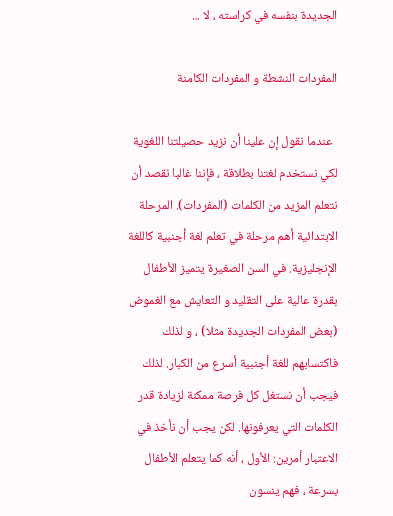الجديدة بنفسه في كراسته ، لا ...

المفردات النشطة و المفردات الكامنة

  عندما نقول إن علينا أن نزيد حصيلتنا اللغوية لكي نستخدم لغتنا بطلاقة ، فإننا غالبا نقصد أن نتعلم المزيد من الكلمات (المفردات). المرحلة الابتدائية أهم مرحلة في تعلم لغة أجنبية كاللغة الإنجليزية. في السن الصغيرة يتميز الأطفال بقدرة عالية على التقليد و التعايش مع الغموض (بعض المفردات الجديدة مثلا) ، و لذلك فاكتسابهم للغة أجنبية أسرع من الكبار. لذلك فيجب أن نستغل كل فرصة ممكنة لزيادة قدر الكلمات التي يعرفونها. لكن يجب أن نأخذ في الاعتبار أمرين: الأول ، أنه كما يتعلم الأطفال بسرعة ، فهم ينسون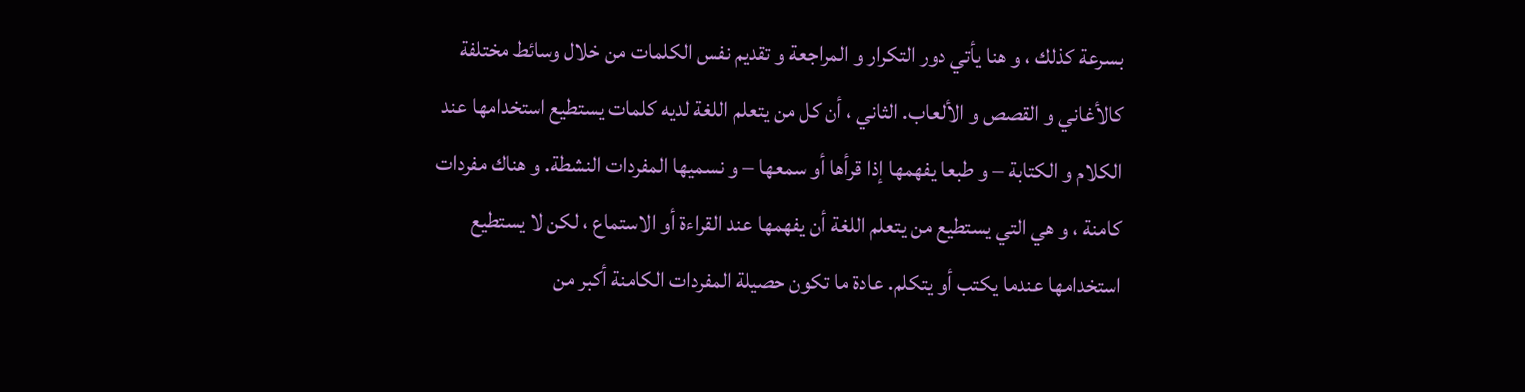بسرعة كذلك ، و هنا يأتي دور التكرار و المراجعة و تقديم نفس الكلمات من خلال وسائط مختلفة كالأغاني و القصص و الألعاب. الثاني ، أن كل من يتعلم اللغة لديه كلمات يستطيع استخدامها عند الكلام و الكتابة – و طبعا يفهمها إذا قرأها أو سمعها – و نسميها المفردات النشطة. و هناك مفردات كامنة ، و هي التي يستطيع من يتعلم اللغة أن يفهمها عند القراءة أو الاستماع ، لكن لا يستطيع استخدامها عندما يكتب أو يتكلم. عادة ما تكون حصيلة المفردات الكامنة أكبر من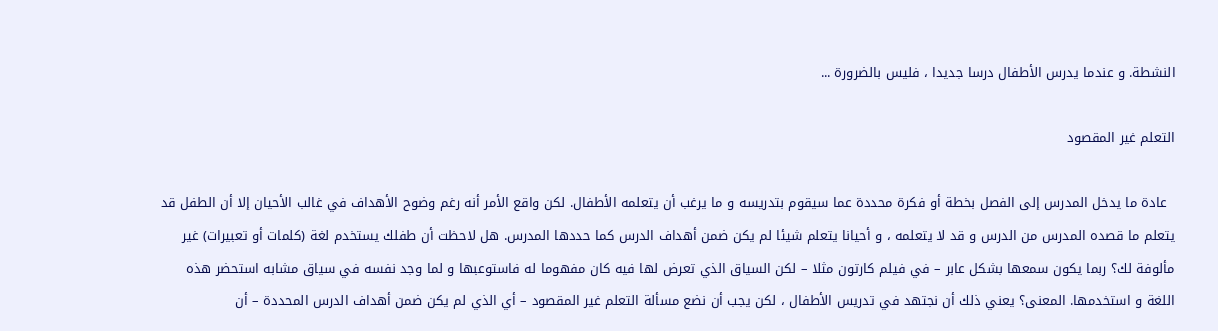النشطة. و عندما يدرس الأطفال درسا جديدا ، فليس بالضرورة ...

التعلم غير المقصود

  عادة ما يدخل المدرس إلى الفصل بخطة أو فكرة محددة عما سيقوم بتدريسه و ما يرغب أن يتعلمه الأطفال. لكن واقع الأمر أنه رغم وضوح الأهداف في غالب الأحيان إلا أن الطفل قد يتعلم ما قصده المدرس من الدرس و قد لا يتعلمه ، و أحيانا يتعلم شيئا لم يكن ضمن أهداف الدرس كما حددها المدرس. هل لاحظت أن طفلك يستخدم لغة (كلمات أو تعبيرات) غير مألوفة لك؟ ربما يكون سمعها بشكل عابر – في فيلم كارتون مثلا – لكن السياق الذي تعرض لها فيه كان مفهوما له فاستوعبها و لما وجد نفسه في سياق مشابه استحضر هذه اللغة و استخدمها. المعنى؟ يعني ذلك أن نجتهد في تدريس الأطفال ، لكن يجب أن نضع مسألة التعلم غير المقصود – أي الذي لم يكن ضمن أهداف الدرس المحددة – أن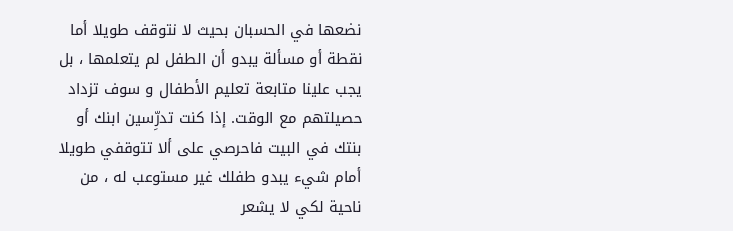نضعها في الحسبان بحيث لا نتوقف طويلا أما نقطة أو مسألة يبدو أن الطفل لم يتعلمها ، بل يجب علينا متابعة تعليم الأطفال و سوف تزداد حصيلتهم مع الوقت. إذا كنت تدرِّسين ابنك أو بنتك في البيت فاحرصي على ألا تتوقفي طويلا أمام شيء يبدو طفلك غير مستوعب له ، من ناحية لكي لا يشعر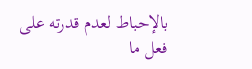بالإحباط لعدم قدرته على فعل ما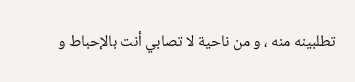تطلبينه منه ، و من ناحية لا تصابي أنت بالإحباط و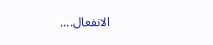الانفعال....